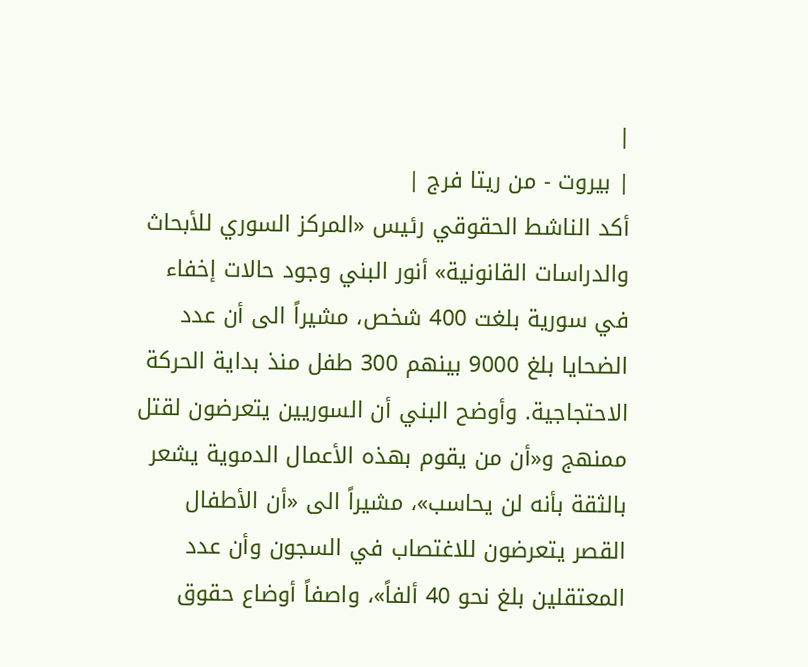|
| بيروت - من ريتا فرج |
أكد الناشط الحقوقي رئيس «المركز السوري للأبحاث والدراسات القانونية» أنور البني وجود حالات إخفاء في سورية بلغت 400 شخص، مشيراً الى أن عدد الضحايا بلغ 9000 بينهم 300 طفل منذ بداية الحركة الاحتجاجية. وأوضح البني أن السوريين يتعرضون لقتل ممنهج و«أن من يقوم بهذه الأعمال الدموية يشعر بالثقة بأنه لن يحاسب»، مشيراً الى «أن الأطفال القصر يتعرضون للاغتصاب في السجون وأن عدد المعتقلين بلغ نحو 40 ألفاً»، واصفاً أوضاع حقوق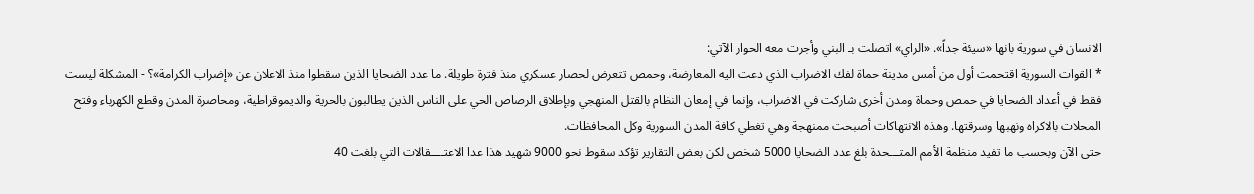الانسان في سورية بانها «سيئة جداً». «الراي» اتصلت بـ البني وأجرت معه الحوار الآتي:
* القوات السورية اقتحمت أول من أمس مدينة حماة لفك الاضراب الذي دعت اليه المعارضة، وحمص تتعرض لحصار عسكري منذ فترة طويلة. ما عدد الضحايا الذين سقطوا منذ الاعلان عن «إضراب الكرامة»؟ - المشكلة ليست فقط في أعداد الضحايا في حمص وحماة ومدن أخرى شاركت في الاضراب، وإنما في إمعان النظام بالقتل المنهجي وبإطلاق الرصاص الحي على الناس الذين يطالبون بالحرية والديموقراطية، ومحاصرة المدن وقطع الكهرباء وفتح المحلات بالاكراه ونهبها وسرقتها. وهذه الانتهاكات أصبحت ممنهجة وهي تغطي كافة المدن السورية وكل المحافظات.
حتى الآن وبحسب ما تفيد منظمة الأمم المتـــحدة بلغ عدد الضحايا 5000 شخص لكن بعض التقارير تؤكد سقوط نحو 9000 شهيد هذا عدا الاعتــــقالات التي بلغت 40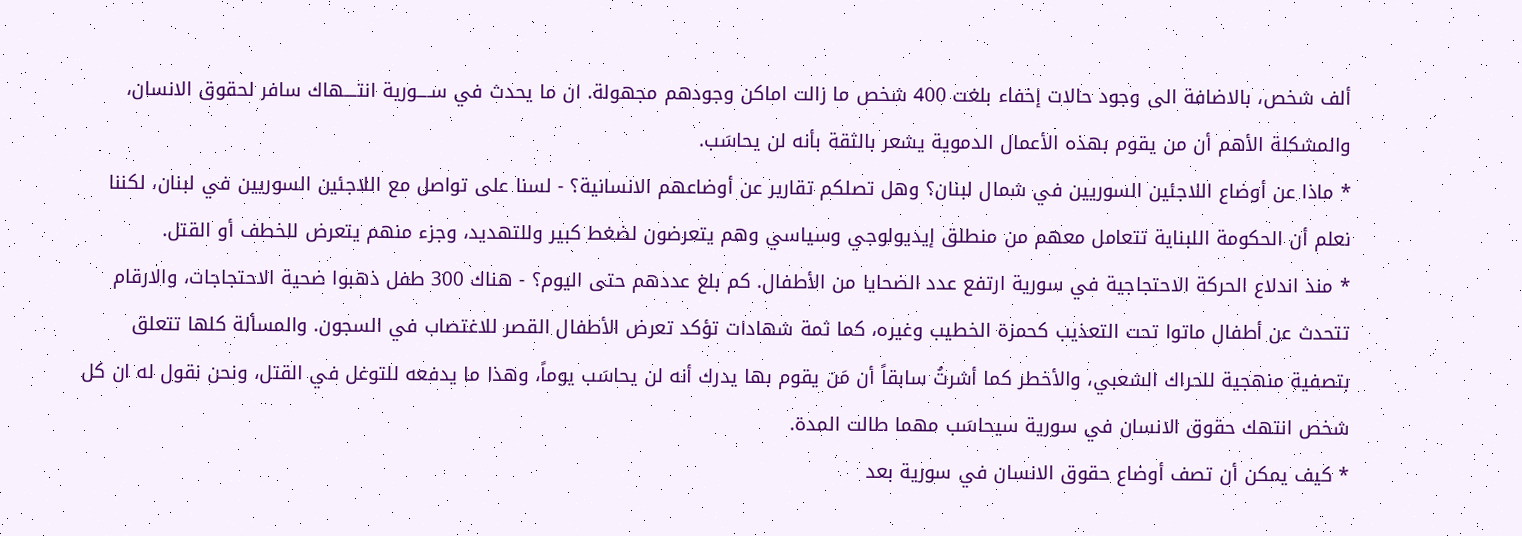ألف شخص، بالاضافة الى وجود حالات إخفاء بلغت 400 شخص ما زالت اماكن وجودهم مجهولة. ان ما يحدث في ســــورية انتــــهاك سافر لحقوق الانسان، والمشكلة الأهم أن من يقوم بهذه الأعمال الدموية يشعر بالثقة بأنه لن يحاسَب.
* ماذا عن أوضاع اللاجئين السوريين في شمال لبنان؟ وهل تصلكم تقارير عن أوضاعهم الانسانية؟ - لسنا على تواصل مع اللاجئين السوريين في لبنان، لكننا نعلم أن الحكومة اللبناية تتعامل معهم من منطلق إيديولوجي وسياسي وهم يتعرضون لضغط كبير وللتهديد، وجزء منهم يتعرض للخطف أو القتل.
* منذ اندلاع الحركة الاحتجاجية في سورية ارتفع عدد الضحايا من الأطفال. كم بلغ عددهم حتى اليوم؟ - هناك 300 طفل ذهبوا ضحية الاحتجاجات، والارقام تتحدث عن أطفال ماتوا تحت التعذيب كحمزة الخطيب وغيره، كما ثمة شهادات تؤكد تعرض الأطفال القصر للاغتصاب في السجون. والمسألة كلها تتعلق بتصفية منهجية للحراك الشعبي، والأخطر كما أشرتُ سابقاً أن مَن يقوم بها يدرك أنه لن يحاسَب يوماً، وهذا ما يدفعه للتوغل في القتل، ونحن نقول له ان كل شخص انتهك حقوق الانسان في سورية سيحاسَب مهما طالت المدة.
* كيف يمكن أن تصف أوضاع حقوق الانسان في سورية بعد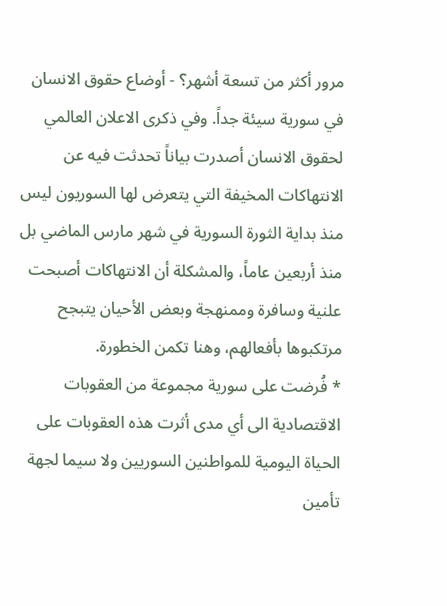مرور أكثر من تسعة أشهر؟ - أوضاع حقوق الانسان في سورية سيئة جداً. وفي ذكرى الاعلان العالمي لحقوق الانسان أصدرت بياناً تحدثت فيه عن الانتهاكات المخيفة التي يتعرض لها السوريون ليس منذ بداية الثورة السورية في شهر مارس الماضي بل منذ أربعين عاماً، والمشكلة أن الانتهاكات أصبحت علنية وسافرة وممنهجة وبعض الأحيان يتبجح مرتكبوها بأفعالهم، وهنا تكمن الخطورة.
* فُرضت على سورية مجموعة من العقوبات الاقتصادية الى أي مدى أثرت هذه العقوبات على الحياة اليومية للمواطنين السوريين ولا سيما لجهة تأمين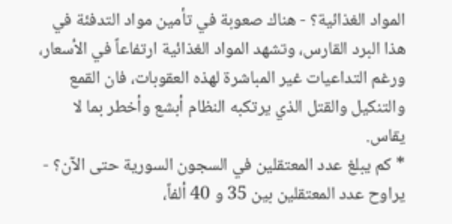المواد الغذائية؟ - هناك صعوبة في تأمين مواد التدفئة في هذا البرد القارس، وتشهد المواد الغذائية ارتفاعاً في الأسعار، ورغم التداعيات غير المباشرة لهذه العقوبات، فان القمع والتنكيل والقتل الذي يرتكبه النظام أبشع وأخطر بما لا يقاس.
* كم يبلغ عدد المعتقلين في السجون السورية حتى الآن؟ - يراوح عدد المعتقلين بين 35 و 40 ألفاً،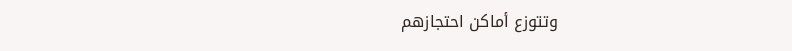وتتوزع أماكن احتجازهم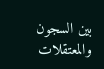بين السجون والمعتقلات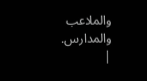والملاعب والمدارس.
|